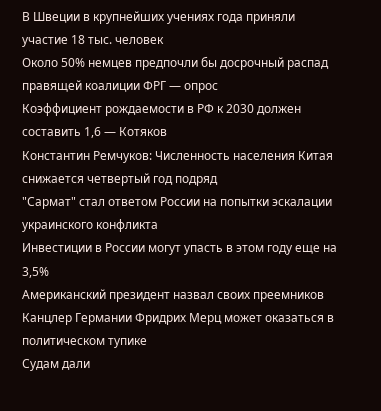В Швеции в крупнейших учениях года приняли участие 18 тыс. человек
Около 50% немцев предпочли бы досрочный распад правящей коалиции ФРГ — опрос
Коэффициент рождаемости в РФ к 2030 должен составить 1,6 — Котяков
Константин Ремчуков: Численность населения Китая снижается четвертый год подряд
"Сармат" стал ответом России на попытки эскалации украинского конфликта
Инвестиции в России могут упасть в этом году еще на 3,5%
Американский президент назвал своих преемников
Канцлер Германии Фридрих Мерц может оказаться в политическом тупике
Судам дали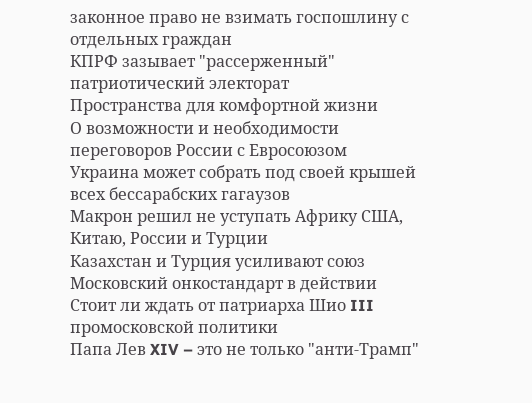законное право не взимать госпошлину с отдельных граждан
КПРФ зазывает "рассерженный" патриотический электорат
Пространства для комфортной жизни
О возможности и необходимости переговоров России с Евросоюзом
Украина может собрать под своей крышей всех бессарабских гагаузов
Макрон решил не уступать Африку США, Китаю, России и Турции
Казахстан и Турция усиливают союз
Московский онкостандарт в действии
Стоит ли ждать от патриарха Шио III промосковской политики
Папа Лев XIV – это не только "анти-Трамп"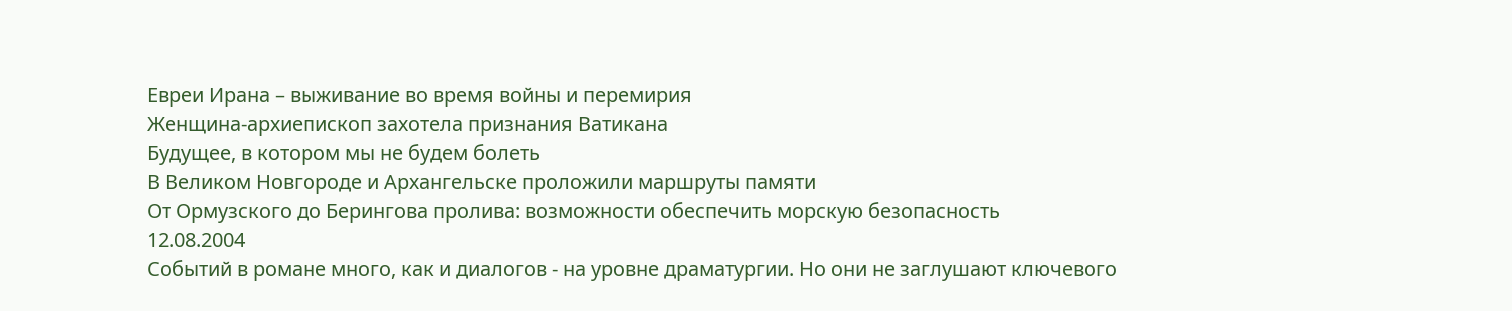Евреи Ирана – выживание во время войны и перемирия
Женщина-архиепископ захотела признания Ватикана
Будущее, в котором мы не будем болеть
В Великом Новгороде и Архангельске проложили маршруты памяти
От Ормузского до Берингова пролива: возможности обеспечить морскую безопасность
12.08.2004
Событий в романе много, как и диалогов - на уровне драматургии. Но они не заглушают ключевого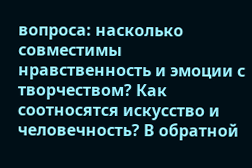вопроса: насколько совместимы нравственность и эмоции с творчеством? Как соотносятся искусство и человечность? В обратной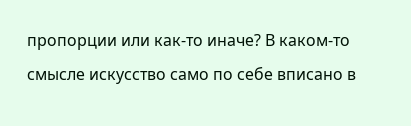пропорции или как-то иначе? В каком-то смысле искусство само по себе вписано в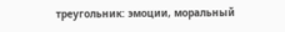треугольник: эмоции, моральный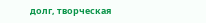долг, творческая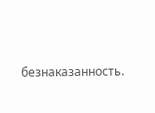безнаказанность.